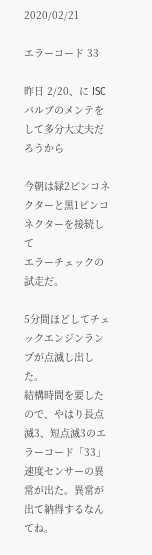2020/02/21

エラーコード 33

昨日 2/20、に ISC バルブのメンテをして多分大丈夫だろうから

今朝は緑2ピンコネクターと黒1ピンコネクターを接続して
エラーチェックの試走だ。

5分間ほどしてチェックエンジンランプが点滅し出した。
結構時間を要したので、やはり長点滅3、短点滅3のエラーコード「33」
速度センサーの異常が出た。異常が出て納得するなんてね。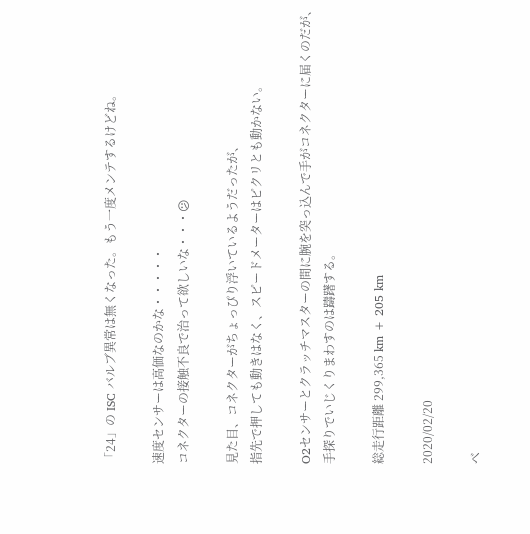「24」の ISC バルブ異常は無くなった。もう一度メンテするけどね。

速度センサーは高価なのかな・・・・・
コネクターの接触不良で治って欲しいな・・・😕

見た目、コネクターがちょっぴり浮いているようだったが、
指先で押しても動きはなく、スピードメーターはピクリとも動かない。

O2センサーとクラッチマスターの間に腕を突っ込んで手がコネクターに届くのだが、
手探りでいじくりまわすのは躊躇する。

総走行距離 299,365 km + 205 km

2020/02/20

ベ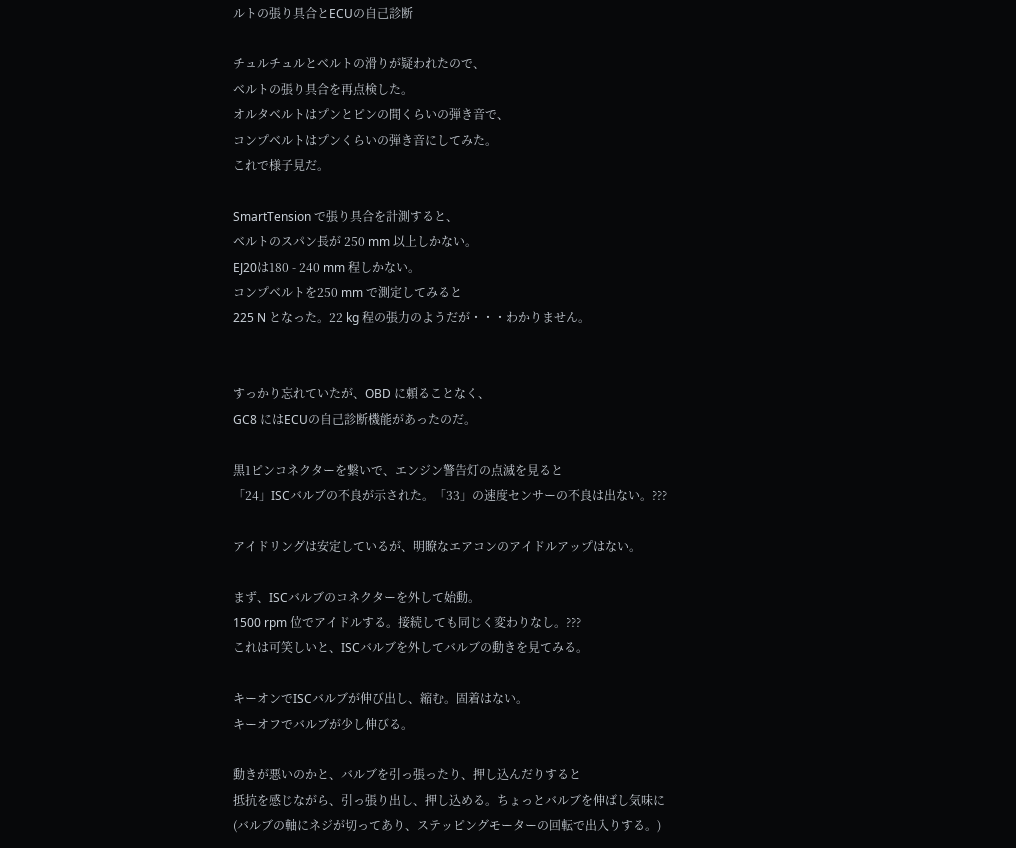ルトの張り具合とECUの自己診断

チュルチュルとベルトの滑りが疑われたので、
ベルトの張り具合を再点検した。
オルタベルトはプンとピンの間くらいの弾き音で、
コンプベルトはプンくらいの弾き音にしてみた。
これで様子見だ。

SmartTension で張り具合を計測すると、
ベルトのスパン長が 250 mm 以上しかない。
EJ20は180 - 240 mm 程しかない。
コンプベルトを250 mm で測定してみると
225 N となった。22 kg 程の張力のようだが・・・わかりません。


すっかり忘れていたが、OBD に頼ることなく、
GC8 にはECUの自己診断機能があったのだ。

黒1ピンコネクターを繋いで、エンジン警告灯の点滅を見ると
「24」ISCバルブの不良が示された。「33」の速度センサーの不良は出ない。???

アイドリングは安定しているが、明瞭なエアコンのアイドルアップはない。

まず、ISCバルブのコネクターを外して始動。
1500 rpm 位でアイドルする。接続しても同じく変わりなし。???
これは可笑しいと、ISCバルブを外してバルブの動きを見てみる。

キーオンでISCバルブが伸び出し、縮む。固着はない。
キーオフでバルブが少し伸びる。

動きが悪いのかと、バルブを引っ張ったり、押し込んだりすると
抵抗を感じながら、引っ張り出し、押し込める。ちょっとバルブを伸ばし気味に
(バルブの軸にネジが切ってあり、ステッピングモーターの回転で出入りする。)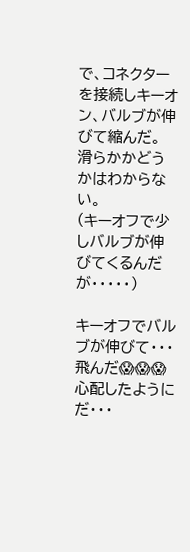で、コネクターを接続しキーオン、バルブが伸びて縮んだ。
滑らかかどうかはわからない。
(キーオフで少しバルブが伸びてくるんだが・・・・・)

キーオフでバルブが伸びて・・・飛んだ😱😱😱
心配したようにだ・・・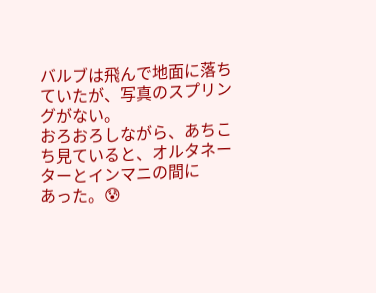バルブは飛んで地面に落ちていたが、写真のスプリングがない。
おろおろしながら、あちこち見ていると、オルタネーターとインマニの間に
あった。😰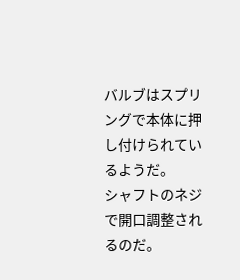バルブはスプリングで本体に押し付けられているようだ。
シャフトのネジで開口調整されるのだ。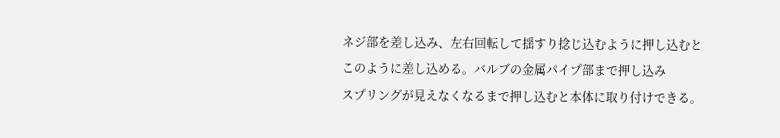ネジ部を差し込み、左右回転して揺すり捻じ込むように押し込むと
このように差し込める。バルブの金属パイプ部まで押し込み
スプリングが見えなくなるまで押し込むと本体に取り付けできる。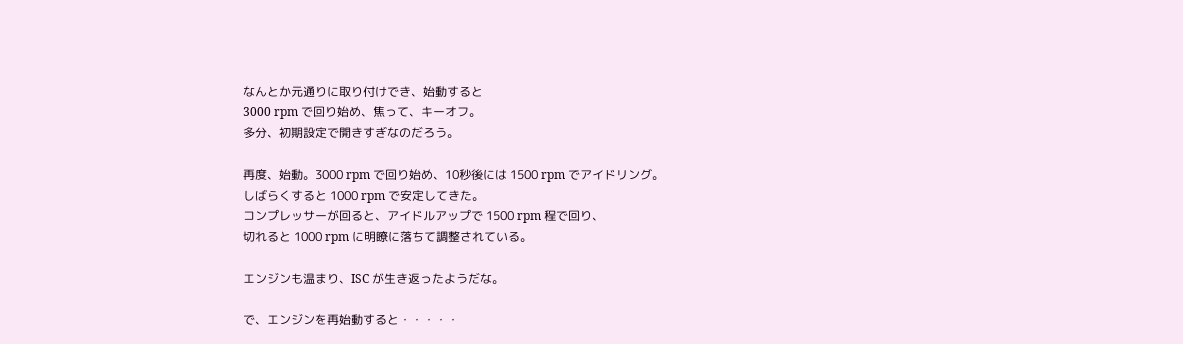なんとか元通りに取り付けでき、始動すると
3000 rpm で回り始め、焦って、キーオフ。
多分、初期設定で開きすぎなのだろう。

再度、始動。3000 rpm で回り始め、10秒後には 1500 rpm でアイドリング。
しばらくすると 1000 rpm で安定してきた。
コンプレッサーが回ると、アイドルアップで 1500 rpm 程で回り、
切れると 1000 rpm に明瞭に落ちて調整されている。

エンジンも温まり、ISC が生き返ったようだな。

で、エンジンを再始動すると・・・・・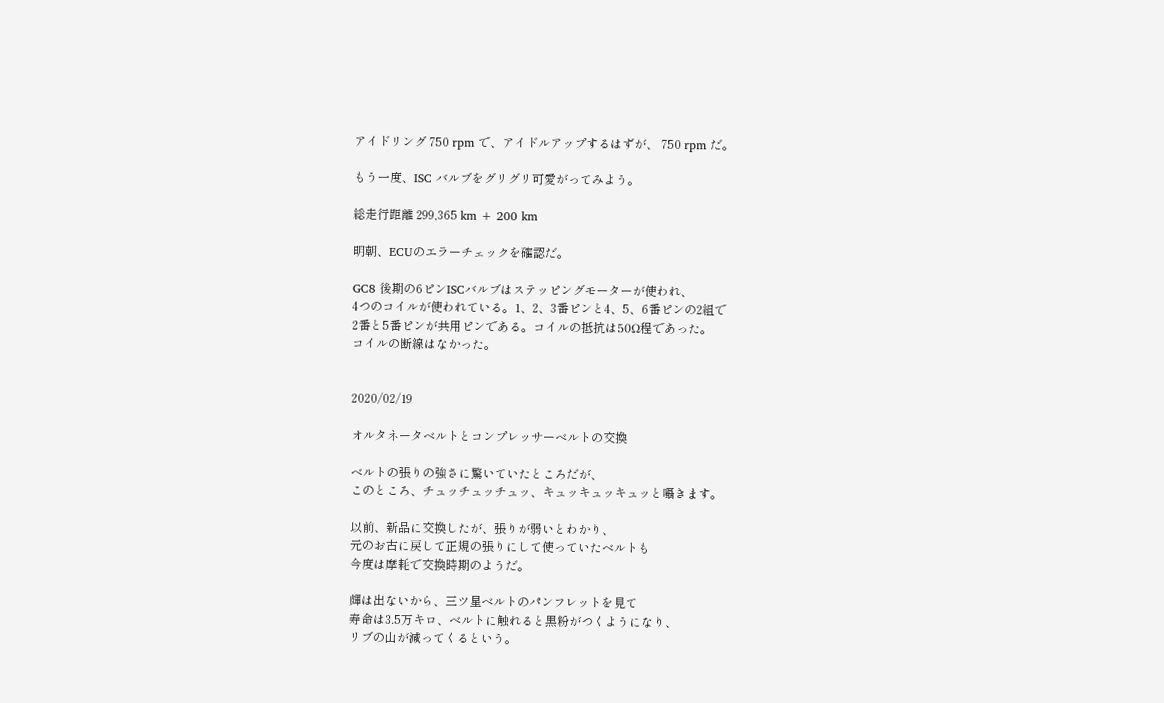アイドリング 750 rpm で、アイドルアップするはずが、 750 rpm だ。

もう一度、ISC バルブをグリグリ可愛がってみよう。

総走行距離 299,365 km + 200 km

明朝、ECUのエラーチェックを確認だ。

GC8 後期の6ピンISCバルブはステッピングモーターが使われ、
4つのコイルが使われている。1、2、3番ピンと4、5、6番ピンの2組で
2番と5番ピンが共用ピンである。コイルの抵抗は50Ω程であった。
コイルの断線はなかった。


2020/02/19

オルタネータベルトとコンプレッサーベルトの交換

ベルトの張りの強さに驚いていたところだが、
このところ、チュッチュッチュッ、キュッキュッキュッと囁きます。

以前、新品に交換したが、張りが弱いとわかり、
元のお古に戻して正規の張りにして使っていたベルトも
今度は摩耗で交換時期のようだ。

皹は出ないから、三ツ星ベルトのパンフレットを見て
寿命は3.5万キロ、ベルトに触れると黒粉がつくようになり、
リブの山が減ってくるという。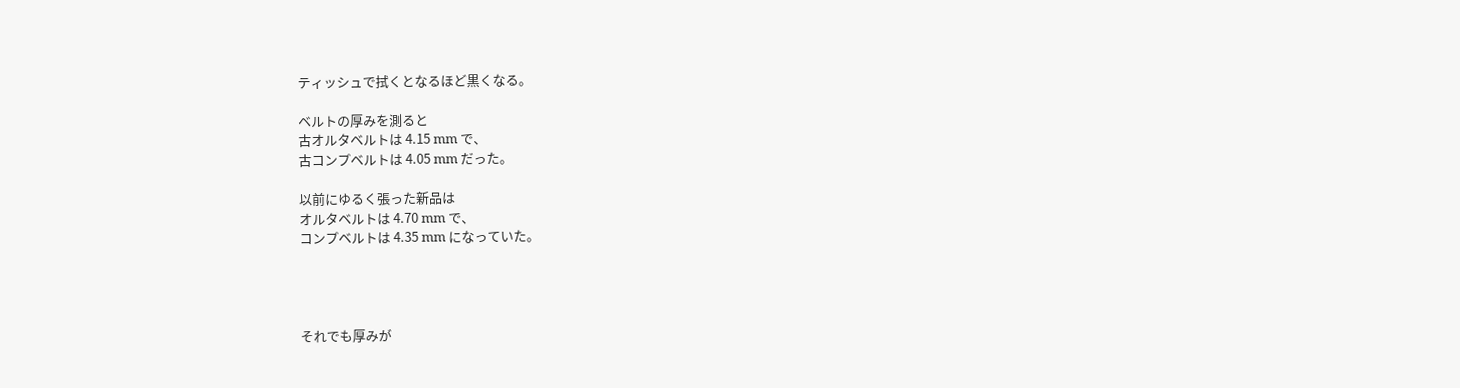ティッシュで拭くとなるほど黒くなる。

ベルトの厚みを測ると
古オルタベルトは 4.15 mm で、
古コンプベルトは 4.05 mm だった。

以前にゆるく張った新品は
オルタベルトは 4.70 mm で、
コンプベルトは 4.35 mm になっていた。




それでも厚みが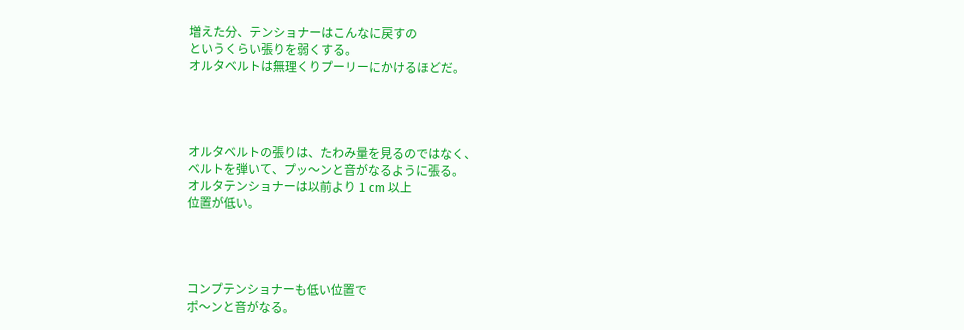増えた分、テンショナーはこんなに戻すの
というくらい張りを弱くする。
オルタベルトは無理くりプーリーにかけるほどだ。




オルタベルトの張りは、たわみ量を見るのではなく、
ベルトを弾いて、プッ〜ンと音がなるように張る。
オルタテンショナーは以前より 1 cm 以上
位置が低い。




コンプテンショナーも低い位置で
ポ〜ンと音がなる。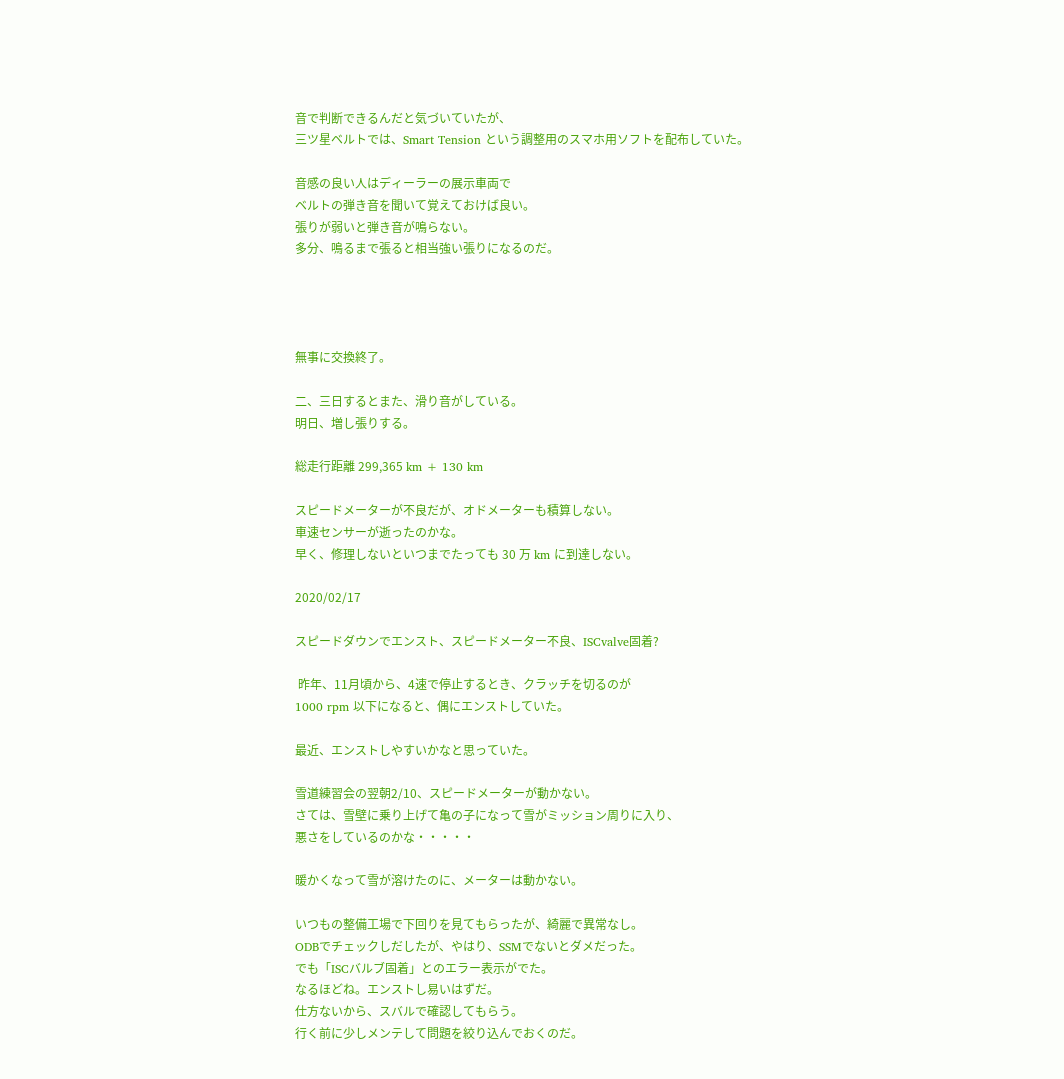音で判断できるんだと気づいていたが、
三ツ星ベルトでは、Smart Tension という調整用のスマホ用ソフトを配布していた。

音感の良い人はディーラーの展示車両で
ベルトの弾き音を聞いて覚えておけば良い。
張りが弱いと弾き音が鳴らない。
多分、鳴るまで張ると相当強い張りになるのだ。




無事に交換終了。

二、三日するとまた、滑り音がしている。
明日、増し張りする。

総走行距離 299,365 km + 130 km

スピードメーターが不良だが、オドメーターも積算しない。
車速センサーが逝ったのかな。
早く、修理しないといつまでたっても 30 万 km に到達しない。

2020/02/17

スピードダウンでエンスト、スピードメーター不良、ISCvalve固着?

 昨年、11月頃から、4速で停止するとき、クラッチを切るのが
1000 rpm 以下になると、偶にエンストしていた。

最近、エンストしやすいかなと思っていた。

雪道練習会の翌朝2/10、スピードメーターが動かない。
さては、雪壁に乗り上げて亀の子になって雪がミッション周りに入り、
悪さをしているのかな・・・・・

暖かくなって雪が溶けたのに、メーターは動かない。

いつもの整備工場で下回りを見てもらったが、綺麗で異常なし。
ODBでチェックしだしたが、やはり、SSMでないとダメだった。
でも「ISCバルブ固着」とのエラー表示がでた。
なるほどね。エンストし易いはずだ。
仕方ないから、スバルで確認してもらう。
行く前に少しメンテして問題を絞り込んでおくのだ。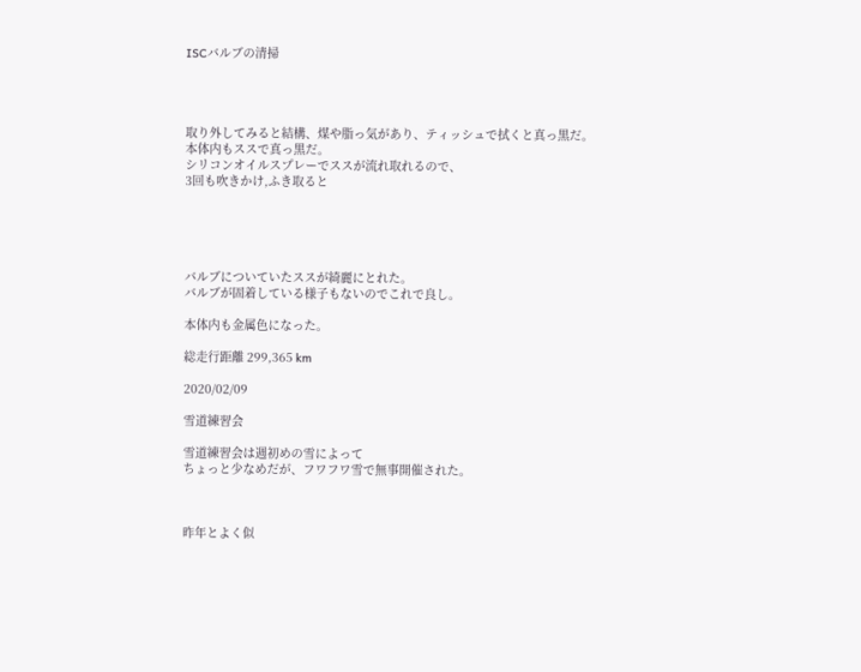ISCバルブの清掃




取り外してみると結構、煤や脂っ気があり、ティッシュで拭くと真っ黒だ。
本体内もススで真っ黒だ。
シリコンオイルスプレーでススが流れ取れるので、
3回も吹きかけ,ふき取ると





バルブについていたススが綺麗にとれた。
バルブが固着している様子もないのでこれで良し。

本体内も金属色になった。

総走行距離 299,365 km

2020/02/09

雪道練習会

雪道練習会は週初めの雪によって
ちょっと少なめだが、フワフワ雪で無事開催された。



昨年とよく似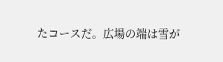たコースだ。広場の端は雪が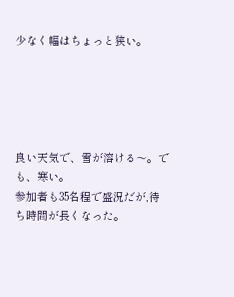少なく幅はちょっと狭い。





良い天気で、雪が溶ける〜。でも、寒い。
参加者も35名程で盛況だが,待ち時間が長くなった。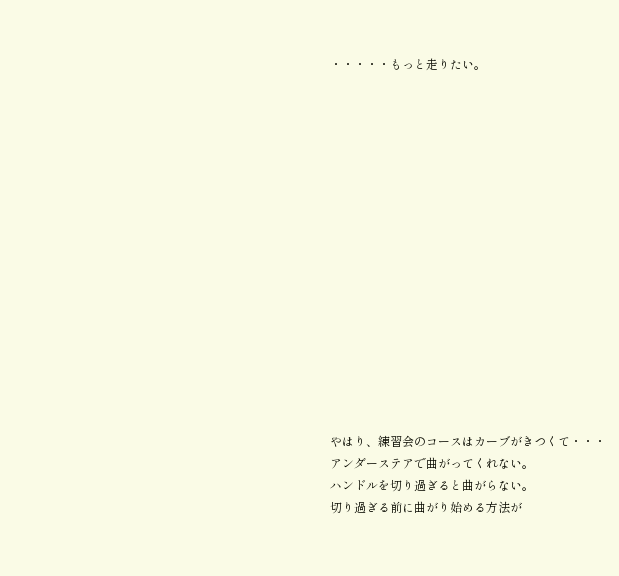・・・・・もっと走りたい。
















やはり、練習会のコースはカーブがきつくて・・・
アンダーステアで曲がってくれない。
ハンドルを切り過ぎると曲がらない。
切り過ぎる前に曲がり始める方法が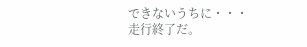できないうちに・・・
走行終了だ。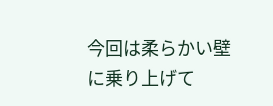今回は柔らかい壁に乗り上げて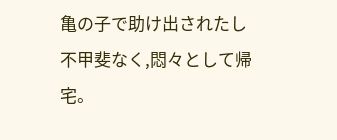亀の子で助け出されたし
不甲斐なく,悶々として帰宅。